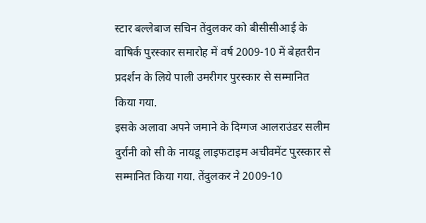स्टार बल्लेबाज सचिन तेंदुलकर को बीसीसीआई के वाषिर्क पुरस्कार समारोह में वर्ष 2009-10 में बेहतरीन प्रदर्शन के लिये पाली उमरीगर पुरस्कार से सम्मानित किया गया.
इसके अलावा अपने जमाने के दिग्गज आलराउंडर सलीम दुर्रानी को सी के नायडू लाइफटाइम अचीवमेंट पुरस्कार से सम्मानित किया गया. तेंदुलकर ने 2009-10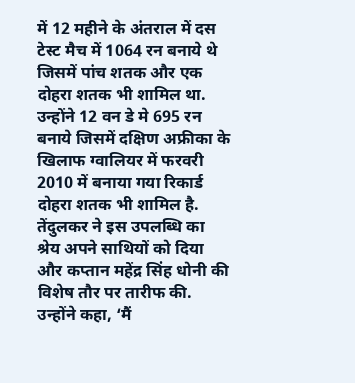में 12 महीने के अंतराल में दस टेस्ट मैच में 1064 रन बनाये थे जिसमें पांच शतक और एक दोहरा शतक भी शामिल था. उन्होंने 12 वन डे मे 695 रन बनाये जिसमें दक्षिण अफ्रीका के खिलाफ ग्वालियर में फरवरी 2010 में बनाया गया रिकार्ड दोहरा शतक भी शामिल है.
तेंदुलकर ने इस उपलब्धि का श्रेय अपने साथियों को दिया और कप्तान महेंद्र सिंह धोनी की विशेष तौर पर तारीफ की. उन्होंने कहा, ‘मैं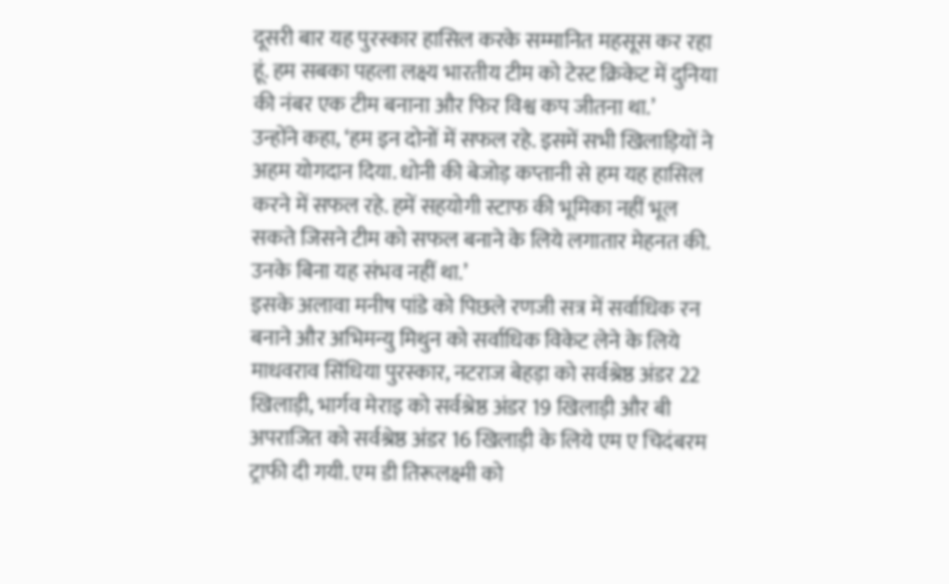दूसरी बार यह पुरस्कार हासिल करके सम्मानित महसूस कर रहा हूं. हम सबका पहला लक्ष्य भारतीय टीम को टेस्ट क्रिकेट में दुनिया की नंबर एक टीम बनाना और फिर विश्व कप जीतना था.’
उन्होंने कहा, ‘हम इन दोनों में सफल रहे. इसमें सभी खिलाड़ियों ने अहम योगदान दिया. धोनी की बेजोड़ कप्तानी से हम यह हासिल करने में सफल रहे. हमें सहयोगी स्टाफ की भूमिका नहीं भूल सकते जिसने टीम को सफल बनाने के लिये लगातार मेहनत की. उनके बिना यह संभव नहीं था.’
इसके अलावा मनीष पांडे को पिछले रणजी सत्र में सर्वाधिक रन बनाने और अभिमन्यु मिथुन को सर्वाधिक विकेट लेने के लिये माधवराव सिंधिया पुरस्कार, नटराज बेहड़ा को सर्वश्रेष्ठ अंडर 22 खिलाड़ी, भार्गव मेराइ को सर्वश्रेष्ठ अंडर 19 खिलाड़ी और बी अपराजित को सर्वश्रेष्ठ अंडर 16 खिलाड़ी के लिये एम ए चिदंबरम ट्राफी दी गयी. एम डी तिरूलक्ष्मी को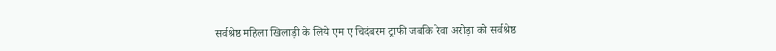सर्वश्रेष्ठ महिला खिलाड़ी के लिये एम ए चिदंबरम ट्राफी जबकि रेवा अरोड़ा को सर्वश्रेष्ठ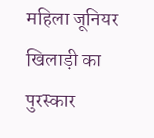महिला जूनियर खिलाड़ी का पुरस्कार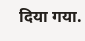दिया गया.